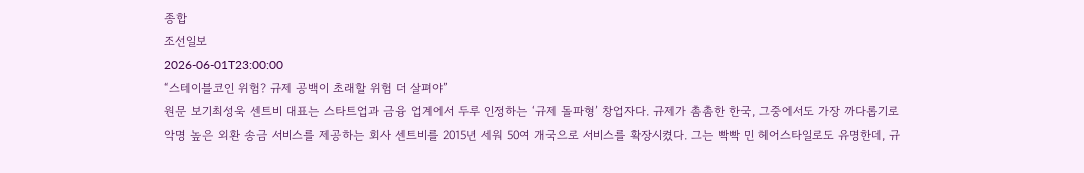종합
조선일보
2026-06-01T23:00:00
“스테이블코인 위험? 규제 공백이 초래할 위험 더 살펴야”
원문 보기최성욱 센트비 대표는 스타트업과 금융 업계에서 두루 인정하는 ‘규제 돌파형’ 창업자다. 규제가 촘촘한 한국, 그중에서도 가장 까다롭기로 악명 높은 외환 송금 서비스를 제공하는 회사 센트비를 2015년 세워 50여 개국으로 서비스를 확장시켰다. 그는 빡빡 민 헤어스타일로도 유명한데, 규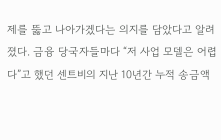제를 뚫고 나아가겠다는 의지를 담았다고 알려졌다. 금융 당국자들마다 “저 사업 모델은 어렵다”고 했던 센트비의 지난 10년간 누적 송금액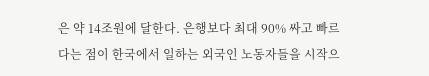은 약 14조원에 달한다. 은행보다 최대 90% 싸고 빠르다는 점이 한국에서 일하는 외국인 노동자들을 시작으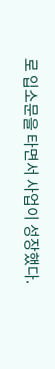로 입소문을 타면서 사업이 성장했다.